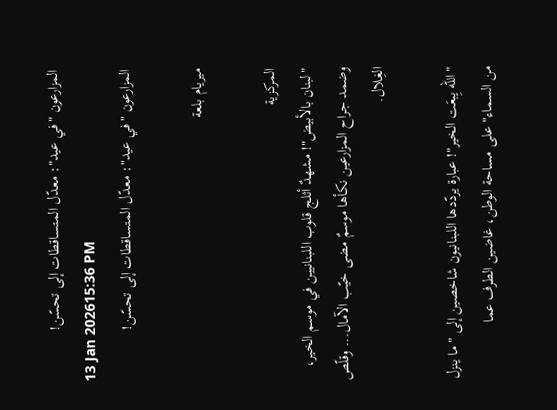المزارعون "في عيد": معدّل المتساقطات إلى تحسّن!
13 Jan 202615:36 PM
المزارعون "في عيد": معدّل المتساقطات إلى تحسّن!

ميريام بلعة

المركزية
"لبنان بالأبيض"! مشهدٌ أثلج قلوب اللبنانيين في موسم الخير، وضمد جراح المزارعين نكأها موسمٌ مضى خيّب الآمال... وقلّص الغِلال.

"الله يِبعَت الخير"! عبارة يردّدها اللبنانيون شاخصين إلى "ما ينزل من السماء" على مساحة الوطن، غاضين الطرف عما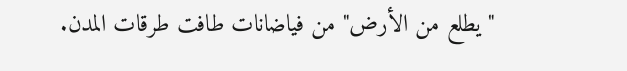"يطلع من الأرض" من فياضانات طافت طرقات المدن.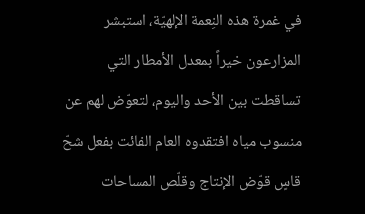في غمرة هذه النِعمة الإلهيّة، استبشر المزارعون خيراً بمعدل الأمطار التي تساقطت بين الأحد واليوم، لتعوّض لهم عن منسوب مياه افتقدوه العام الفائت بفعل شحّ قاسٍ قوّض الإنتاج وقلّص المساحات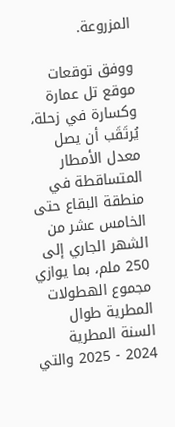المزروعة.

ووفق توقعات موقع تل عمارة وكسارة في زحلة، يُرتَقَب أن يصل معدل الأمطار المتساقطة في منطقة البقاع حتى الخامس عشر من الشهر الجاري إلى 250 ملم، بما يوازي مجموع الهطولات المطرية طوال السنة المطرية 2024 - 2025 والتي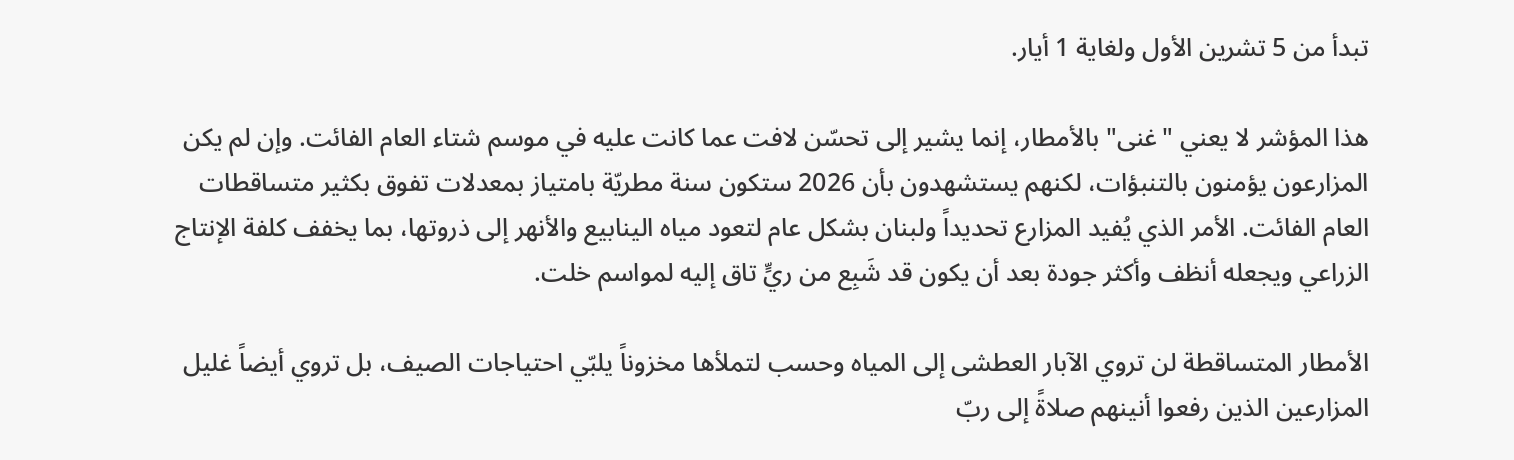تبدأ من 5 تشرين الأول ولغاية 1 أيار.

هذا المؤشر لا يعني "غنى" بالأمطار، إنما يشير إلى تحسّن لافت عما كانت عليه في موسم شتاء العام الفائت. وإن لم يكن المزارعون يؤمنون بالتنبؤات، لكنهم يستشهدون بأن 2026 ستكون سنة مطريّة بامتياز بمعدلات تفوق بكثير متساقطات العام الفائت. الأمر الذي يُفيد المزارع تحديداً ولبنان بشكل عام لتعود مياه الينابيع والأنهر إلى ذروتها، بما يخفف كلفة الإنتاج الزراعي ويجعله أنظف وأكثر جودة بعد أن يكون قد شَبِع من ريٍّ تاق إليه لمواسم خلت.

الأمطار المتساقطة لن تروي الآبار العطشى إلى المياه وحسب لتملأها مخزوناً يلبّي احتياجات الصيف، بل تروي أيضاً غليل المزارعين الذين رفعوا أنينهم صلاةً إلى ربّ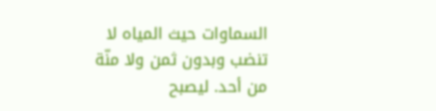السماوات حيث المياه لا تنضب وبدون ثمن ولا منّة من أحد. ليصبح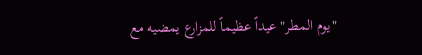"يوم المطر" عيداً عظيماً للمزارع يمضيه مع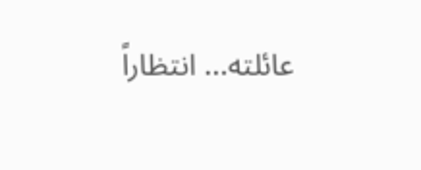عائلته... انتظاراً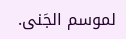لموسم الجَنى.